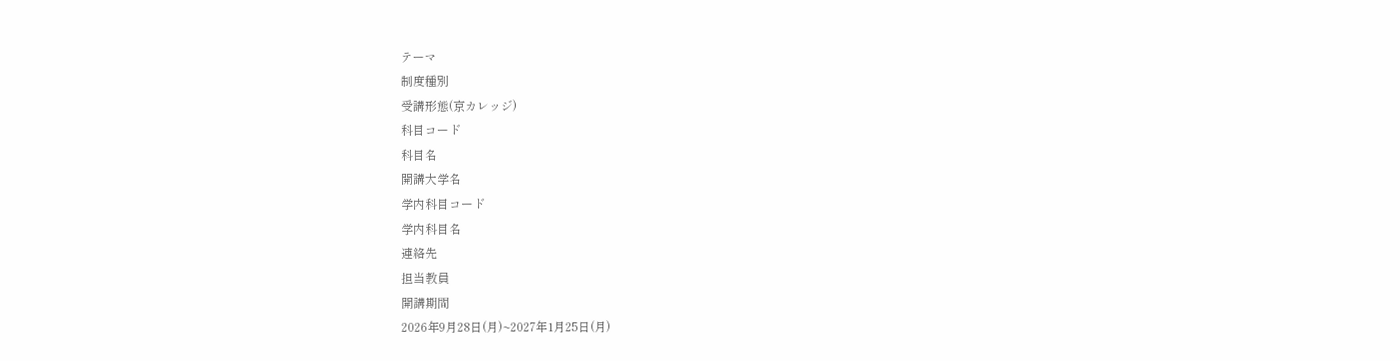テーマ
制度種別
受講形態(京カレッジ)
科目コード
科目名
開講大学名
学内科目コード
学内科目名
連絡先
担当教員
開講期間
2026年9月28日(月)~2027年1月25日(月)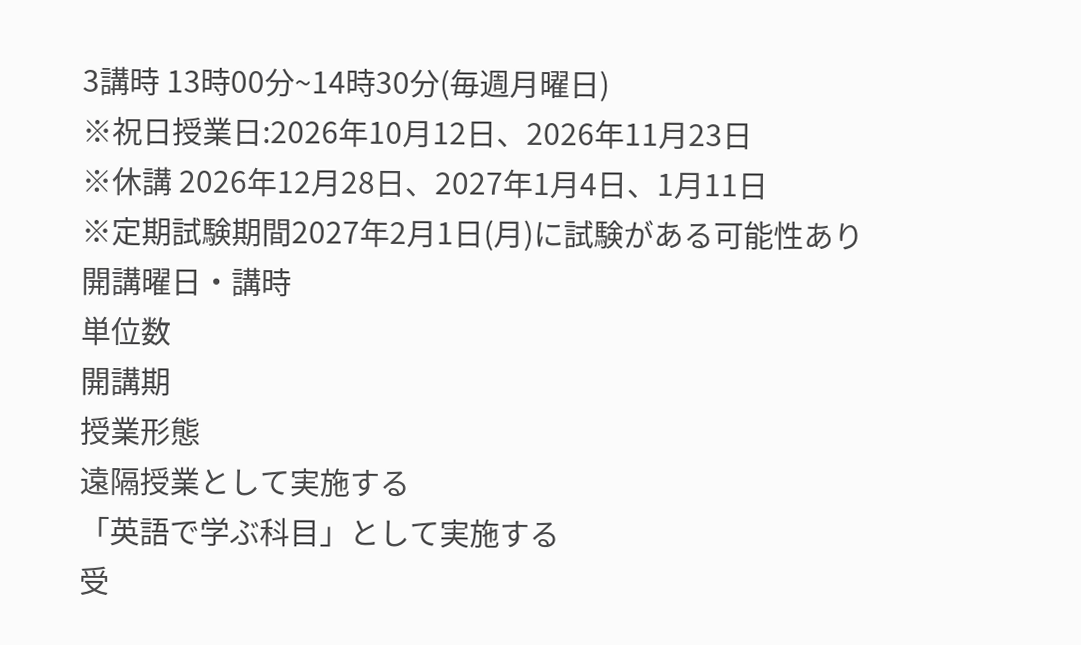3講時 13時00分~14時30分(毎週月曜日)
※祝日授業日:2026年10月12日、2026年11月23日
※休講 2026年12月28日、2027年1月4日、1月11日
※定期試験期間2027年2月1日(月)に試験がある可能性あり
開講曜日・講時
単位数
開講期
授業形態
遠隔授業として実施する
「英語で学ぶ科目」として実施する
受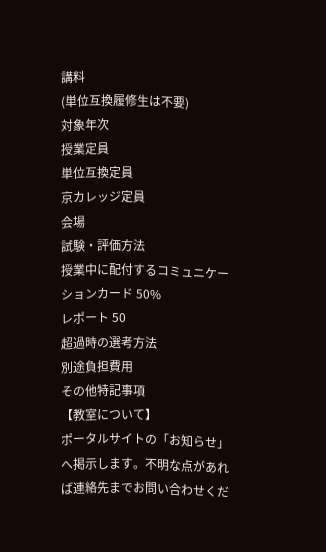講料
(単位互換履修生は不要)
対象年次
授業定員
単位互換定員
京カレッジ定員
会場
試験・評価方法
授業中に配付するコミュニケーションカード 50%
レポート 50
超過時の選考方法
別途負担費用
その他特記事項
【教室について】
ポータルサイトの「お知らせ」へ掲示します。不明な点があれば連絡先までお問い合わせくだ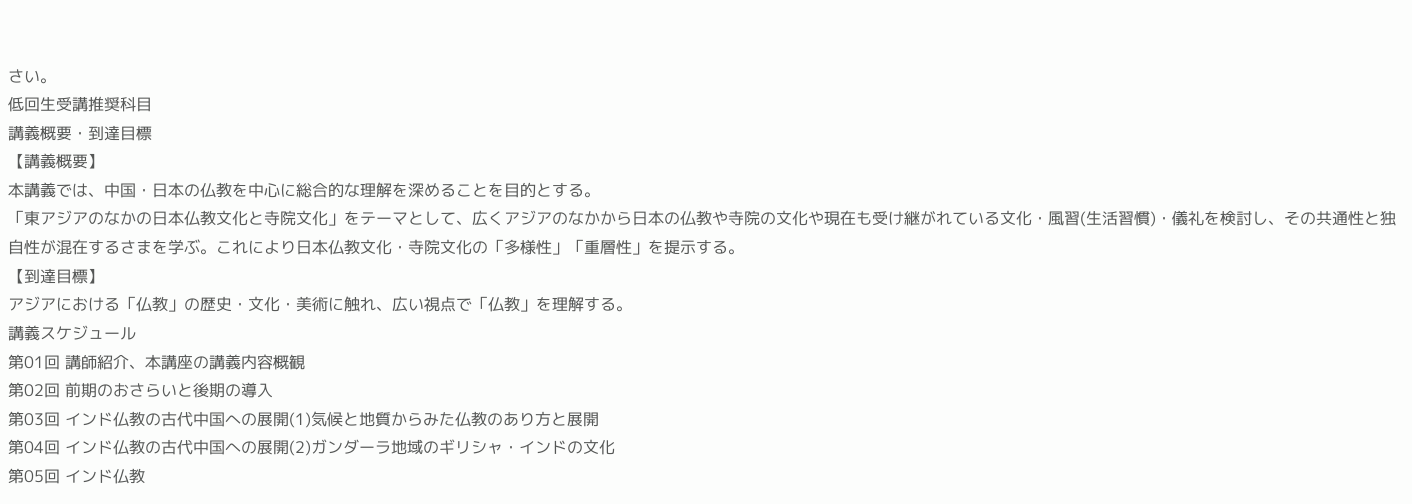さい。
低回生受講推奨科目
講義概要・到達目標
【講義概要】
本講義では、中国・日本の仏教を中心に総合的な理解を深めることを目的とする。
「東アジアのなかの日本仏教文化と寺院文化」をテーマとして、広くアジアのなかから日本の仏教や寺院の文化や現在も受け継がれている文化・風習(生活習慣)・儀礼を検討し、その共通性と独自性が混在するさまを学ぶ。これにより日本仏教文化・寺院文化の「多様性」「重層性」を提示する。
【到達目標】
アジアにおける「仏教」の歴史・文化・美術に触れ、広い視点で「仏教」を理解する。
講義スケジュール
第01回 講師紹介、本講座の講義内容概観
第02回 前期のおさらいと後期の導入
第03回 インド仏教の古代中国への展開(1)気候と地質からみた仏教のあり方と展開
第04回 インド仏教の古代中国への展開(2)ガンダーラ地域のギリシャ・インドの文化
第05回 インド仏教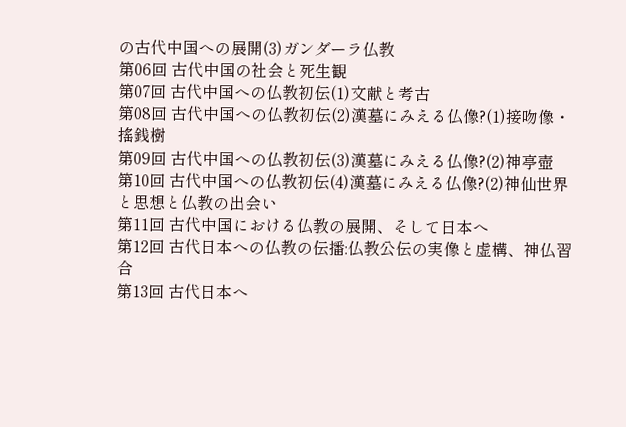の古代中国への展開(3)ガンダーラ仏教
第06回 古代中国の社会と死生観
第07回 古代中国への仏教初伝(1)文献と考古
第08回 古代中国への仏教初伝(2)漢墓にみえる仏像?(1)接吻像・搖銭樹
第09回 古代中国への仏教初伝(3)漢墓にみえる仏像?(2)神亭壺
第10回 古代中国への仏教初伝(4)漢墓にみえる仏像?(2)神仙世界と思想と仏教の出会い
第11回 古代中国における仏教の展開、そして日本へ
第12回 古代日本への仏教の伝播:仏教公伝の実像と虚構、神仏習合
第13回 古代日本へ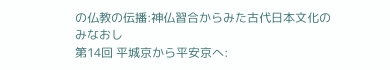の仏教の伝播:神仏習合からみた古代日本文化のみなおし
第14回 平城京から平安京へ: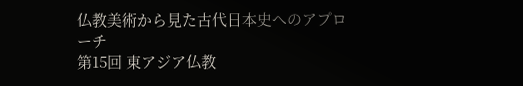仏教美術から見た古代日本史へのアプローチ
第15回 東アジア仏教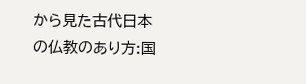から見た古代日本の仏教のあり方:国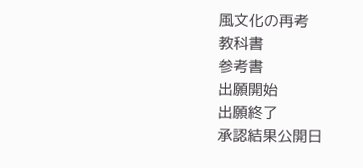風文化の再考
教科書
参考書
出願開始
出願終了
承認結果公開日